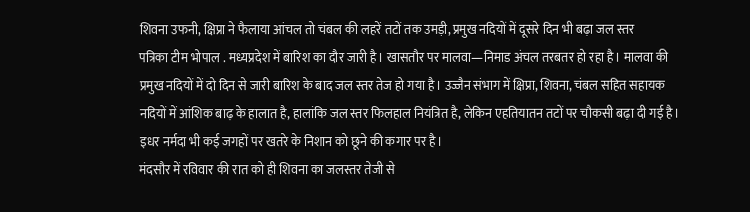शिवना उफनी, क्षिप्रा ने फैलाया आंचल तो चंबल की लहरें तटों तक उमड़ी, प्रमुख नदियों में दूसरे दिन भी बढ़ा जल स्तर
पत्रिका टीम भोपाल . मध्यप्रदेश में बारिश का दौर जारी है। खासतौर पर मालवा—निमाड अंचल तरबतर हो रहा है। मालवा की प्रमुख नदियों में दो दिन से जारी बारिश के बाद जल स्तर तेज हो गया है। उज्जैन संभाग में क्षिप्रा, शिवना, चंबल सहित सहायक नदियों में आंशिक बाढ़ के हालात है, हालांकि जल स्तर फिलहाल नियंत्रित है, लेकिन एहतियातन तटों पर चौकसी बढ़ा दी गई है। इधर नर्मदा भी कई जगहों पर खतरे के निशान को छूने की कगार पर है।
मंदसौर में रविवार की रात को ही शिवना का जलस्तर तेजी से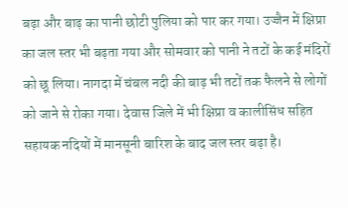बढ़ा और बाढ़ का पानी छोटी पुलिया को पार कर गया। उज्जैन में क्षिप्रा का जल स्तर भी बढ़ता गया और सोमवार को पानी ने तटों के कई मंदिरों को छू लिया। नागदा में चंबल नदी की बाढ़ भी तटों तक फैलने से लोगों को जाने से रोका गया। देवास जिले में भी क्षिप्रा व कालीसिंध सहित सहायक नदियों में मानसूनी बारिश के बाद जल स्तर बढ़ा है।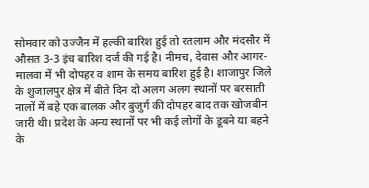सोमवार को उज्जैन में हल्की बारिश हुई तो रतलाम और मंदसौर में औसत 3-3 इंच बारिश दर्ज की गई है। नीमच, देवास और आगर-मालवा में भी दोपहर व शाम के समय बारिश हुई है। शाजापुर जिले के शुजालपुर क्षेत्र में बीते दिन दो अलग अलग स्थानों पर बरसाती नालों में बहे एक बालक और बुजुर्ग की दोपहर बाद तक खोजबीन जारी थी। प्रदेश के अन्य स्थानों पर भी कई लोगों के डूबने या बहने के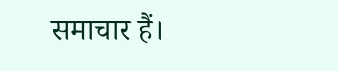समाचार हैं।